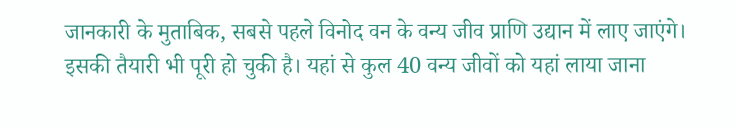जानकारी के मुताबिक, सबसे पहले विनोद वन के वन्य जीव प्राणि उद्यान में लाए जाएंगे। इसकी तैयारी भी पूरी हो चुकी है। यहां से कुल 40 वन्य जीवों को यहां लाया जाना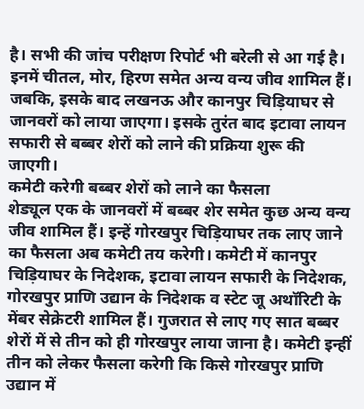है। सभी की जांच परीक्षण रिपोर्ट भी बरेली से आ गई है। इनमें चीतल, मोर, हिरण समेत अन्य वन्य जीव शामिल हैं। जबकि, इसके बाद लखनऊ और कानपुर चिड़ियाघर से जानवरों को लाया जाएगा। इसके तुरंत बाद इटावा लायन सफारी से बब्बर शेरों को लाने की प्रक्रिया शुरू की जाएगी।
कमेटी करेगी बब्बर शेरों को लाने का फैसला
शेड्यूल एक के जानवरों में बब्बर शेर समेत कुछ अन्य वन्य जीव शामिल हैं। इन्हें गोरखपुर चिड़ियाघर तक लाए जाने का फैसला अब कमेटी तय करेगी। कमेटी में कानपुर चिड़ियाघर के निदेशक, इटावा लायन सफारी के निदेशक, गोरखपुर प्राणि उद्यान के निदेशक व स्टेट जू अथॉरिटी के मेंबर सेक्रेटरी शामिल हैं। गुजरात से लाए गए सात बब्बर शेरों में से तीन को ही गोरखपुर लाया जाना है। कमेटी इन्हीं तीन को लेकर फैसला करेगी कि किसे गोरखपुर प्राणि उद्यान में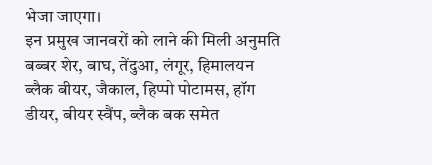भेजा जाएगा।
इन प्रमुख जानवरों को लाने की मिली अनुमति
बब्बर शेर, बाघ, तेंदुआ, लंगूर, हिमालयन ब्लैक बीयर, जैकाल, हिप्पो पोटामस, हॉग डीयर, बीयर स्वैंप, ब्लैक बक समेत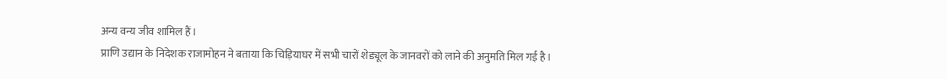अन्य वन्य जीव शामिल हैं।
प्राणि उद्यान के निदेशक राजामोहन ने बताया कि चिड़ियाघर में सभी चारों शेड्यूल के जानवरों को लाने की अनुमति मिल गई है।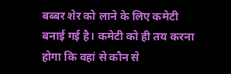बब्बर शेर को लाने के लिए कमेटी बनाई गई है। कमेटी को ही तय करना होगा कि वहां से कौन से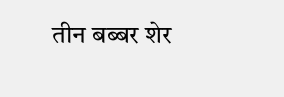तीन बब्बर शेर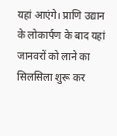यहां आएंगे। प्राणि उद्यान के लोकार्पण के बाद यहां जानवरों को लाने का सिलसिला शुरू कर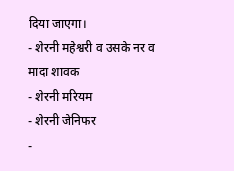दिया जाएगा।
- शेरनी महेश्वरी व उसके नर व मादा शावक
- शेरनी मरियम
- शेरनी जेनिफर
-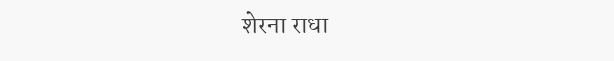शेरना राधा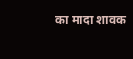का मादा शावक